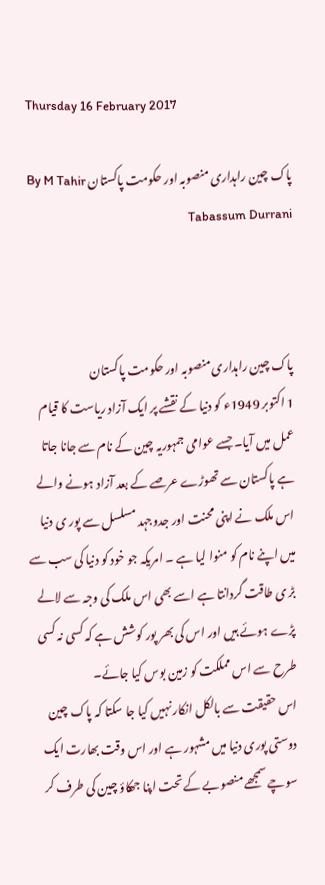Thursday 16 February 2017

پاک چین راہداری منصوبہ اور حکومت پاکستان By M Tahir Tabassum Durrani



پاک چین راہداری منصوبہ اور حکومت پاکستان
1 اکتوبر 1949ء کو دنیا کے نقشے پر ایک آزاد ریاست کا قیام عمل میں آیا۔ جسے عوامی جمہوریہ چین کے نام سے جانا جاتا ہے پاکستان سے تھوڑے عرصے کے بعد آزاد ہونے والے اس ملک نے اپنی محنت اور جدوجہد مسلسل سے پور ی دنیا میں اپنے نام کو منوا لیا ہے ۔ امریکہ جو خود کو دنیا کی سب سے بڑ ی طاقت گردانتا ہے اسے بھی اس ملک کی وجہ سے لالے پڑے ہوئے ہیں اور اس کی بھر پور کوشش ہے کہ کسی نہ کسی طرح سے اس مملکت کو زمین بوس کیا جائے۔
اس حقیقت سے بالکل انکار نہیں کیا جا سکتا کہ پاک چین دوستی پوری دنیا میں مشہور ہے اور اس وقت بھارت ایک سوچے سمجھے منصوبے کے تحت اپنا جھکاؤ چین کی طرف کر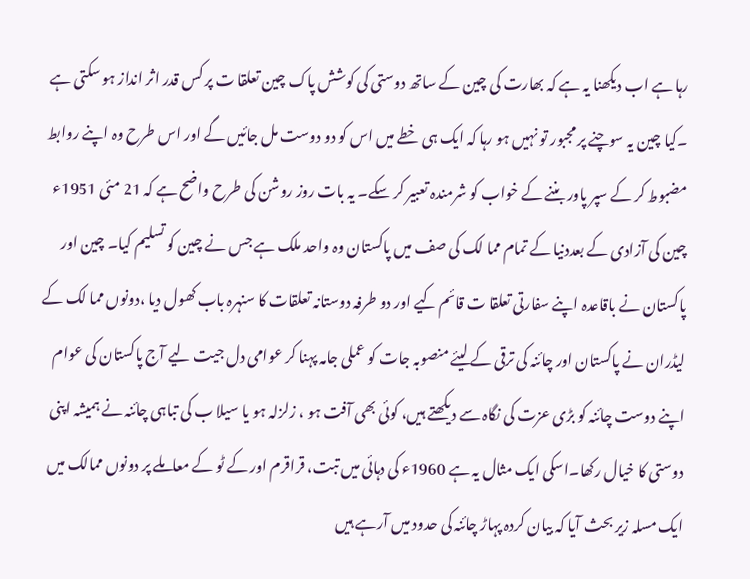رہا ہے اب دیکھنا یہ ہے کہ بھارت کی چین کے ساتھ دوستی کی کوشش پاک چین تعلقا ت پر کس قدر اثر انداز ہو سکتی ہے ۔کیا چین یہ سوچنے پر مجبور تو نہیں ہو رہا کہ ایک ہی خطے میں اس کو دو دوست مل جائیں گے اور اس طرح وہ اپنے روابط مضبوط کر کے سپر پاور بننے کے خواب کو شرمندہ تعبیر کر سکے۔ یہ بات روز روشن کی طرح واضح ہے کہ 21 مئی 1951ء چین کی آزادی کے بعددنیا کے تمام مما لک کی صف میں پاکستان وہ واحد ملک ہے جس نے چین کو تسلیم کیا۔ چین اور پاکستان نے باقاعدہ اپنے سفارتی تعلقا ت قائم کیے اور دو طرفہ دوستانہ تعلقات کا سنہرہ باب کھول دیا ،دونوں مما لک کے لیڈران نے پاکستان اور چائنہ کی ترقی کے لیئے منصوبہ جات کو عملی جامہ پہنا کر عوامی دل جیت لیے آج پاکستان کی عوام اپنے دوست چائنہ کو بڑی عزت کی نگاہ سے دیکھتے ہیں، کوئی بھی آفت ہو ، زلزلہ ہو یا سیلا ب کی تباہی چائنہ نے ہمیشہ اپنی دوستی کا خیال رکھا۔اسکی ایک مثال یہ ہے 1960ء کی دہائی میں تبت، قراقرم اور کے ٹو کے معاملے پر دونوں ممالک میں ایک مسلہ زیر بحث آیا کہ بیان کردہ پہاڑ چائنہ کی حدود میں آرہے ہیں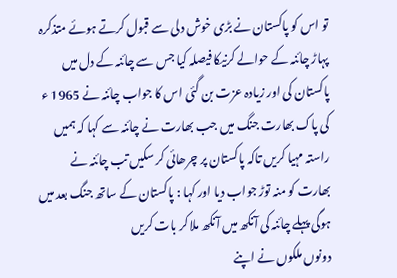تو اس کو پاکستان نے بڑی خوش دلی سے قبول کرتے ہوئے متذکرہ پہاڑ چائنہ کے حوالے کرنیکا فیصلہ کیا جس سے چائنہ کے دل میں پاکستان کی اور زیادہ عزت بن گئی اس کا جواب چائنہ نے 1965 ء کی پاک بھارت جنگ میں جب بھارت نے چائنہ سے کہا کہ ہمیں راستہ مہیا کریں تاکہ پاکستان پر چرھائی کر سکیں تب چائنہ نے بھارت کو منہ توڑ جواب دیا اور کہا : پاکستان کے ساتھ جنگ بعد میں ہوگی پہلے چائنہ کی آنکھ میں آنکھ ملا کر بات کریں
دونوں ملکوں نے اپنے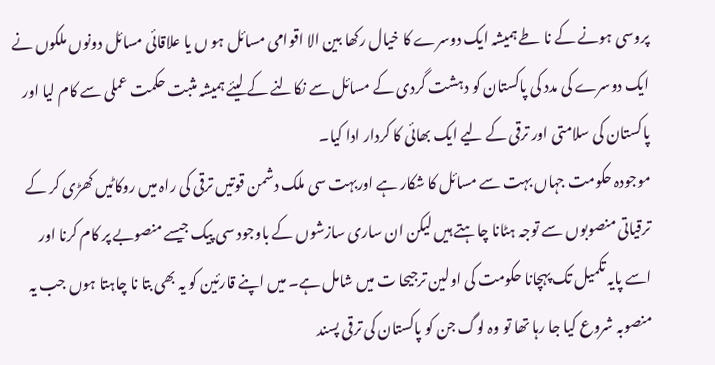پروسی ہونے کے نا طے ہمیشہ ایک دوسرے کا خیال رکھا بین الا اقوامی مسائل ہو ں یا علاقائی مسائل دونوں ملکوں نے ایک دوسرے کی مدد کی پاکستان کو دہشت گردی کے مسائل سے نکالنے کے لیئے ہمیشہ مثبت حکمت عملی سے کام لیا اور پاکستان کی سلامتی اور ترقی کے لیے ایک بھائی کا کردار ادا کیا۔
موجودہ حکومت جہاں بہت سے مسائل کا شکار ہے اوربہت سی ملک دشمن قوتیں ترقی کی راہ میں روکاٹیں کھڑی کر کے ترقیاتی منصوبوں سے توجہ ہٹانا چاہتے ہیں لیکن ان ساری سازشوں کے باوجود سی پیک جیسے منصوبے پر کام کرنا اور اسے پایہ تکمیل تک پہچانا حکومت کی اولین ترجیحا ت میں شامل ہے۔ میں اپنے قارئین کو یہ بھی بتا نا چاہتا ہوں جب یہ منصوبہ شروع کیا جا رہا تھا تو وہ لوگ جن کو پاکستان کی ترقی پسند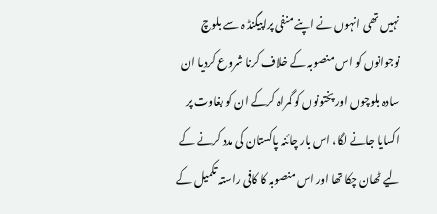نہیں تھی انہوں نے اپنے منفی پراپیگنڈ ہ سے بلوچ نوجوانوں کو اس منصوبہ کے خلاف کرنا شروع کردیا ان سادہ بلوچوں اور پختونوں کو گمراہ کرکے ان کو بغاوت پر اکسایا جانے لگا، اس بار چائنہ پاکستان کی مدد کرنے کے لیے ٹھان چکا تھا اور اس منصوبہ کا کافی راستہ تکمیل کے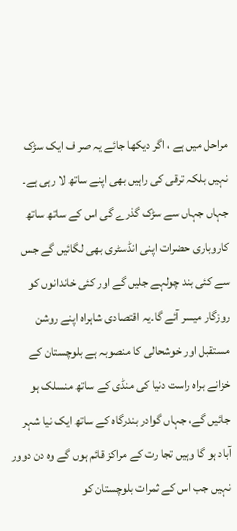مراحل میں ہے ، اگر دیکھا جائے یہ صر ف ایک سڑک نہیں بلکہ ترقی کی راہیں بھی اپنے ساتھ لا رہی ہے۔ جہاں جہاں سے سڑک گذرے گی اس کے ساتھ ساتھ کاروباری حضرات اپنی انڈسٹری بھی لگائیں گے جس سے کئی بند چولہے جلیں گے اور کئی خاندانوں کو روزگار میسر آئے گا۔یہ اقتصادی شاہراہ اپنے روشن مستقبل اور خوشحالی کا منصوبہ ہے بلوچستان کے خزانے براہ راست دنیا کی منڈی کے ساتھ منسلک ہو جائیں گے، جہاں گوادر بندرگاہ کے ساتھ ایک نیا شہر آباد ہو گا وہیں تجا رت کے مراکز قائم ہوں گے وہ دن دوور نہیں جب اس کے ثمرات بلوچستان کو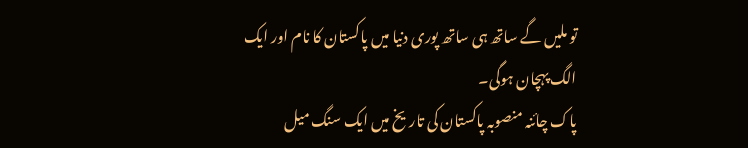تو ملیں گے ساتھ ہی ساتھ پوری دنیا میں پاکستان کا نام اور ایک الگ پہچان ہوگی۔
پاک چائنہ منصوبہ پاکستان کی تاریخ میں ایک سنگ میل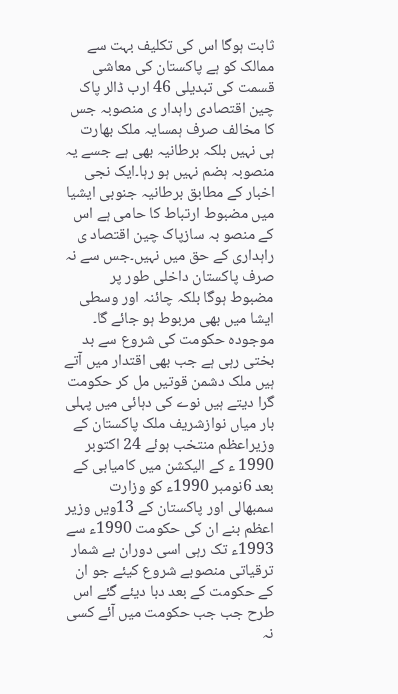ثابت ہوگا اس کی تکلیف بہت سے ممالک کو ہے پاکستان کی معاشی قسمت کی تبدیلی 46 ارب ڈالر پاک چین اقتصادی راہدار ی منصوبہ جس کا مخالف صرف ہمسایہ ملک بھارت ہی نہیں بلکہ برطانیہ بھی ہے جسے یہ منصوبہ ہضم نہیں ہو رہا۔ایک نجی اخبار کے مطابق برطانیہ جنوبی ایشیا میں مضبوط ارتباط کا حامی ہے اس کے منصو بہ سازپاک چین اقتصاد ی راہداری کے حق میں نہیں۔جس سے نہ صرف پاکستان داخلی طور پر مضبوط ہوگا بلکہ چائنہ اور وسطی ایشا میں بھی مربوط ہو جائے گا۔
موجودہ حکومت کی شروع سے بد بختی رہی ہے جب بھی اقتدار میں آتے ہیں ملک دشمن قوتیں مل کر حکومت گرا دیتے ہیں نوے کی دہائی میں پہلی بار میاں نوازشریف ملک پاکستان کے وزیراعظم منتخب ہوئے 24 اکتوبر 1990 ء کے الیکشن میں کامیابی کے بعد 6نومبر 1990ء کو وزارت سمبھالی اور پاکستان کے 13ویں وزیر اعظم بنے ان کی حکومت 1990ء سے 1993ء تک رہی اسی دوران بے شمار ترقیاتی منصوبے شروع کیئے جو ان کے حکومت کے بعد دبا دیئے گئے اس طرح جب جب حکومت میں آئے کسی نہ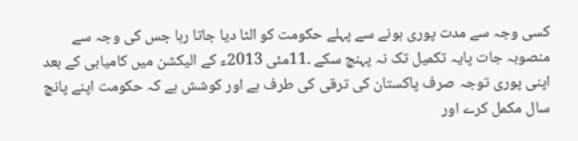کسی وجہ سے مدت پوری ہونے سے پہلے حکومت کو الٹا دیا جاتا رہا جس کی وجہ سے منصوبہ جات پایہ تکمیل تک نہ پہنچ سکے ۔11مئی 2013ء کے الیکشن میں کامیابی کے بعد اپنی پوری توجہ صرف پاکستان کی ترقی کی طرف ہے اور کوشش ہے کہ حکومت اپنے پانچ سال مکمل کرے اور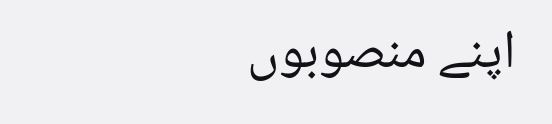اپنے منصوبوں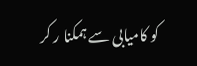کو کامیابی سے ہمکنا ر کر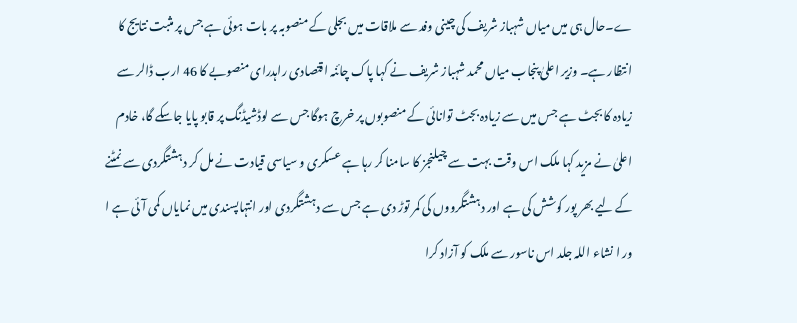ے۔حال ہی میں میاں شہباز شریف کی چینی وفد سے ملاقات میں بجلی کے منصوبہ پر بات ہوئی ہے جس پر مثبت نتایج کا انتظار ہے۔ وزیر اعلیٰ پنجاب میاں محمد شہباز شریف نے کہا پاک چائنہ اقتصادی راہدرای منصوبے کا 46 ارب ڈالر سے زیادہ کا بجٹ ہے جس میں سے زیادہ بجٹ توانائی کے منصوبوں پر خرچ ہوگا جس سے لوڈشیڈنگ پر قابو پایا جاسکے گا، خادم اعلیٰ نے مزید کہا ملک اس وقت بہت سے چیلنجز کا سامنا کر رہا ہے عسکری و سیاسی قیادت نے مل کر دہشتگردی سے نمٹنے کے لیے بھر پور کوشش کی ہے اور دہشتگرووں کی کمر توڑ دی ہے جس سے دہشتگردی اور انتہاپسندی میں نمایاں کمی آئی ہے ا ور ا نشاء اللہ جلد اس ناسور سے ملک کو آزاد کرا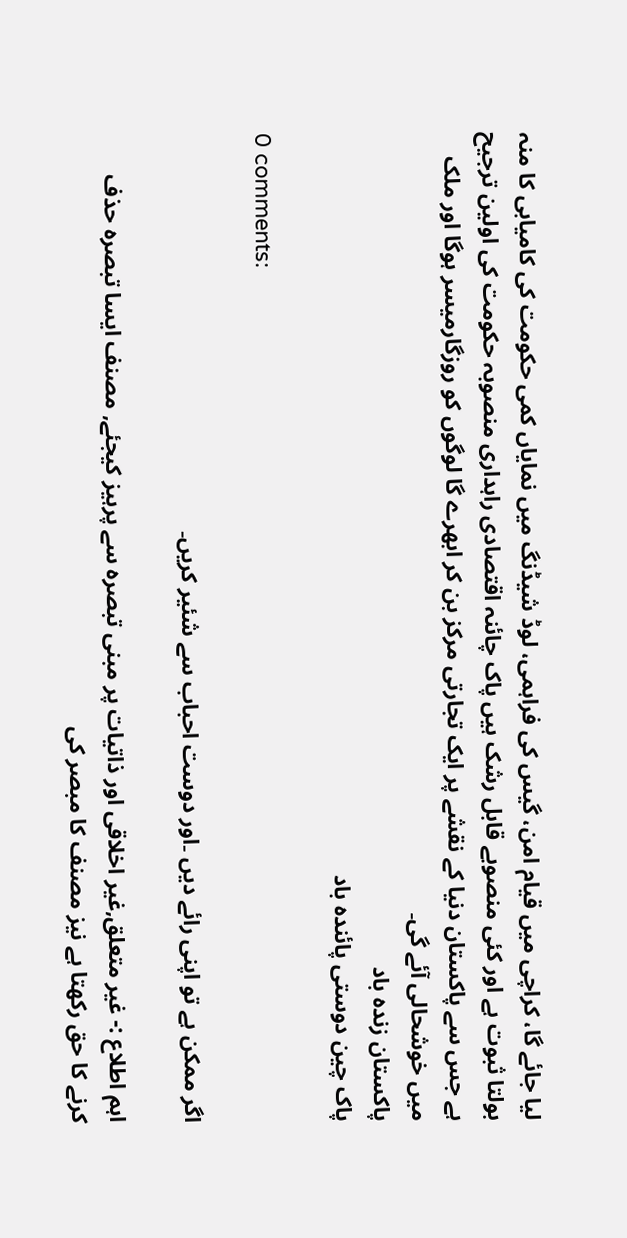لیا جائے گا، کراچی میں قیام امن، گیس کی فراہمی، لوڈ شیڈنگ میں نمایاں کمی حکومت کی کامیابی کا منہ بولتا ثبوت ہے اور کئی منصوبے قابل رشک ہیں پاک چائنہ اقتصادی راہداری منصوبہ حکومت کی اولین ترجیح ہے جس سے پاکستان دنیا کے نقشے پر ایک تجارتی مرکز بن کر ابھرے گا لوگوں کو روزگارمیسر ہوگا اور ملک میں خوشحالی آئے گی۔
پاکستان زندہ باد
پاک چین دوستی پائندہ باد

0 comments:

اگر ممکن ہے تو اپنی رائے دیں ۔اور دوست احباب سے شئیر کریں۔

اہم اطلاع :- غیر متعلق,غیر اخلاقی اور ذاتیات پر مبنی تبصرہ سے پرہیز کیجئے, مصنف ایسا تبصرہ حذف کرنے کا حق رکھتا ہے نیز مصنف کا مبصر کی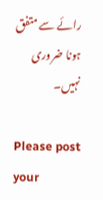رائے سے متفق ہونا ضروری نہیں۔

Please post your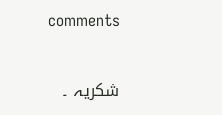comments

شکریہ ۔